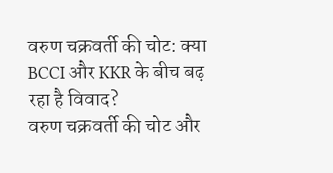वरुण चक्रवर्ती की चोट: क्या BCCI और KKR के बीच बढ़ रहा है विवाद?
वरुण चक्रवर्ती की चोट और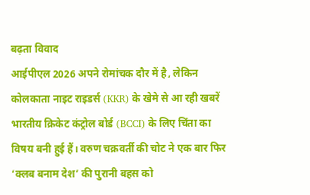बढ़ता विवाद
आईपीएल 2026 अपने रोमांचक दौर में है, लेकिन कोलकाता नाइट राइडर्स (KKR) के खेमे से आ रही खबरें भारतीय क्रिकेट कंट्रोल बोर्ड (BCCI) के लिए चिंता का विषय बनी हुई हैं। वरुण चक्रवर्ती की चोट ने एक बार फिर ‘क्लब बनाम देश’ की पुरानी बहस को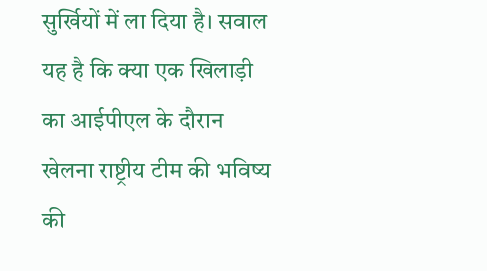सुर्खियों में ला दिया है। सवाल यह है कि क्या एक खिलाड़ी का आईपीएल के दौरान खेलना राष्ट्रीय टीम की भविष्य की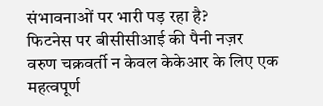संभावनाओं पर भारी पड़ रहा है?
फिटनेस पर बीसीसीआई की पैनी नज़र
वरुण चक्रवर्ती न केवल केकेआर के लिए एक महत्वपूर्ण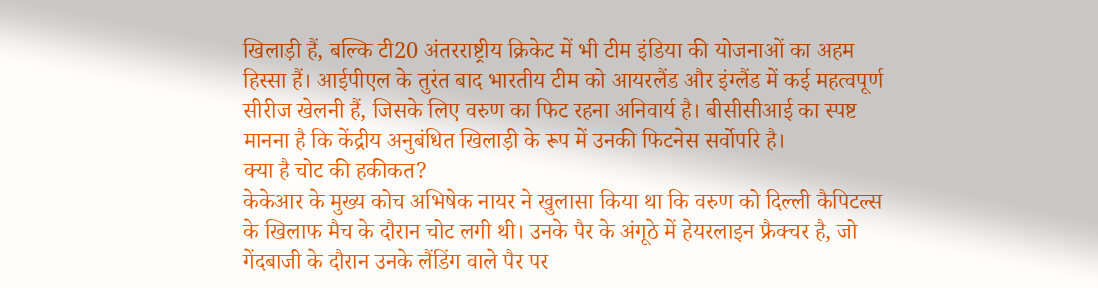खिलाड़ी हैं, बल्कि टी20 अंतरराष्ट्रीय क्रिकेट में भी टीम इंडिया की योजनाओं का अहम हिस्सा हैं। आईपीएल के तुरंत बाद भारतीय टीम को आयरलैंड और इंग्लैंड में कई महत्वपूर्ण सीरीज खेलनी हैं, जिसके लिए वरुण का फिट रहना अनिवार्य है। बीसीसीआई का स्पष्ट मानना है कि केंद्रीय अनुबंधित खिलाड़ी के रूप में उनकी फिटनेस सर्वोपरि है।
क्या है चोट की हकीकत?
केकेआर के मुख्य कोच अभिषेक नायर ने खुलासा किया था कि वरुण को दिल्ली कैपिटल्स के खिलाफ मैच के दौरान चोट लगी थी। उनके पैर के अंगूठे में हेयरलाइन फ्रैक्चर है, जो गेंदबाजी के दौरान उनके लैंडिंग वाले पैर पर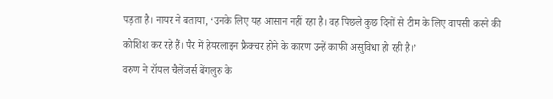पड़ता है। नायर ने बताया, ‘उनके लिए यह आसान नहीं रहा है। वह पिछले कुछ दिनों से टीम के लिए वापसी करने की कोशिश कर रहे हैं। पैर में हेयरलाइन फ्रैक्चर होने के कारण उन्हें काफी असुविधा हो रही है।’
वरुण ने रॉयल चैलेंजर्स बेंगलुरु के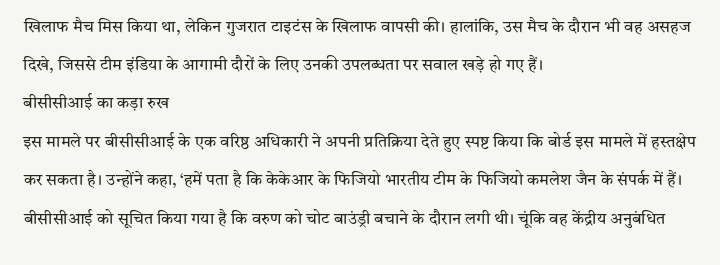खिलाफ मैच मिस किया था, लेकिन गुजरात टाइटंस के खिलाफ वापसी की। हालांकि, उस मैच के दौरान भी वह असहज दिखे, जिससे टीम इंडिया के आगामी दौरों के लिए उनकी उपलब्धता पर सवाल खड़े हो गए हैं।
बीसीसीआई का कड़ा रुख
इस मामले पर बीसीसीआई के एक वरिष्ठ अधिकारी ने अपनी प्रतिक्रिया देते हुए स्पष्ट किया कि बोर्ड इस मामले में हस्तक्षेप कर सकता है। उन्होंने कहा, ‘हमें पता है कि केकेआर के फिजियो भारतीय टीम के फिजियो कमलेश जैन के संपर्क में हैं। बीसीसीआई को सूचित किया गया है कि वरुण को चोट बाउंड्री बचाने के दौरान लगी थी। चूंकि वह केंद्रीय अनुबंधित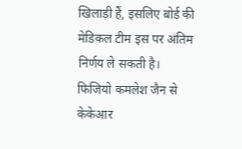खिलाड़ी हैं, इसलिए बोर्ड की मेडिकल टीम इस पर अंतिम निर्णय ले सकती है। फिजियो कमलेश जैन से केकेआर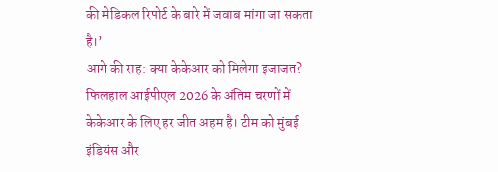की मेडिकल रिपोर्ट के बारे में जवाब मांगा जा सकता है।’
आगे की राह: क्या केकेआर को मिलेगा इजाजत?
फिलहाल आईपीएल 2026 के अंतिम चरणों में केकेआर के लिए हर जीत अहम है। टीम को मुंबई इंडियंस और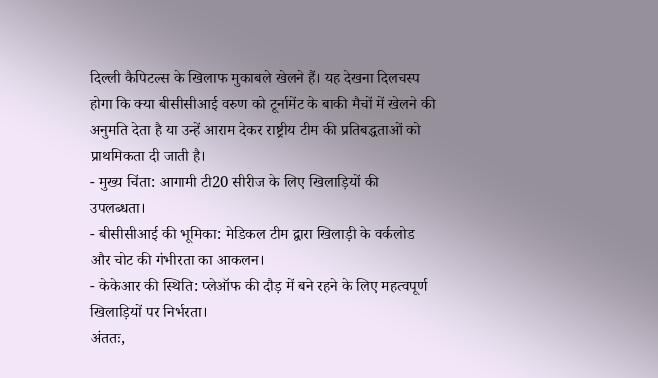दिल्ली कैपिटल्स के खिलाफ मुकाबले खेलने हैं। यह देखना दिलचस्प होगा कि क्या बीसीसीआई वरुण को टूर्नामेंट के बाकी मैचों में खेलने की अनुमति देता है या उन्हें आराम देकर राष्ट्रीय टीम की प्रतिबद्धताओं को प्राथमिकता दी जाती है।
- मुख्य चिंता: आगामी टी20 सीरीज के लिए खिलाड़ियों की उपलब्धता।
- बीसीसीआई की भूमिका: मेडिकल टीम द्वारा खिलाड़ी के वर्कलोड और चोट की गंभीरता का आकलन।
- केकेआर की स्थिति: प्लेऑफ की दौड़ में बने रहने के लिए महत्वपूर्ण खिलाड़ियों पर निर्भरता।
अंततः,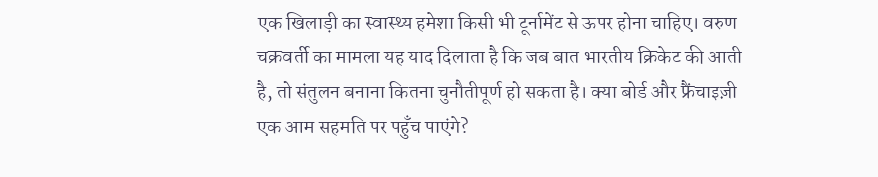एक खिलाड़ी का स्वास्थ्य हमेशा किसी भी टूर्नामेंट से ऊपर होना चाहिए। वरुण चक्रवर्ती का मामला यह याद दिलाता है कि जब बात भारतीय क्रिकेट की आती है, तो संतुलन बनाना कितना चुनौतीपूर्ण हो सकता है। क्या बोर्ड और फ्रैंचाइज़ी एक आम सहमति पर पहुँच पाएंगे?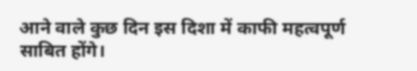आने वाले कुछ दिन इस दिशा में काफी महत्वपूर्ण साबित होंगे।